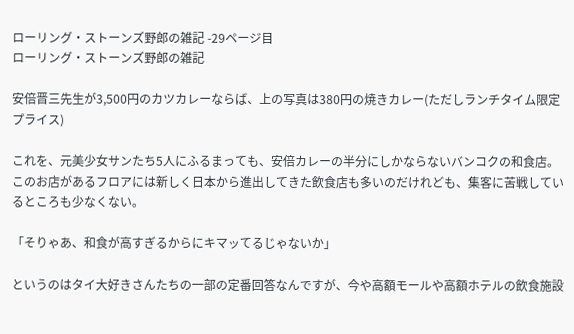ローリング・ストーンズ野郎の雑記 -29ページ目
ローリング・ストーンズ野郎の雑記

安倍晋三先生が3,500円のカツカレーならば、上の写真は380円の焼きカレー(ただしランチタイム限定プライス)

これを、元美少女サンたち5人にふるまっても、安倍カレーの半分にしかならないバンコクの和食店。
このお店があるフロアには新しく日本から進出してきた飲食店も多いのだけれども、集客に苦戦しているところも少なくない。

「そりゃあ、和食が高すぎるからにキマッてるじゃないか」

というのはタイ大好きさんたちの一部の定番回答なんですが、今や高額モールや高額ホテルの飲食施設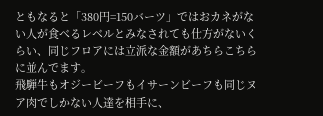ともなると「380円=150バーツ」ではおカネがない人が食べるレベルとみなされても仕方がないくらい、同じフロアには立派な金額があちらこちらに並んでます。
飛騨牛もオジービーフもイサーンビーフも同じヌア肉でしかない人達を相手に、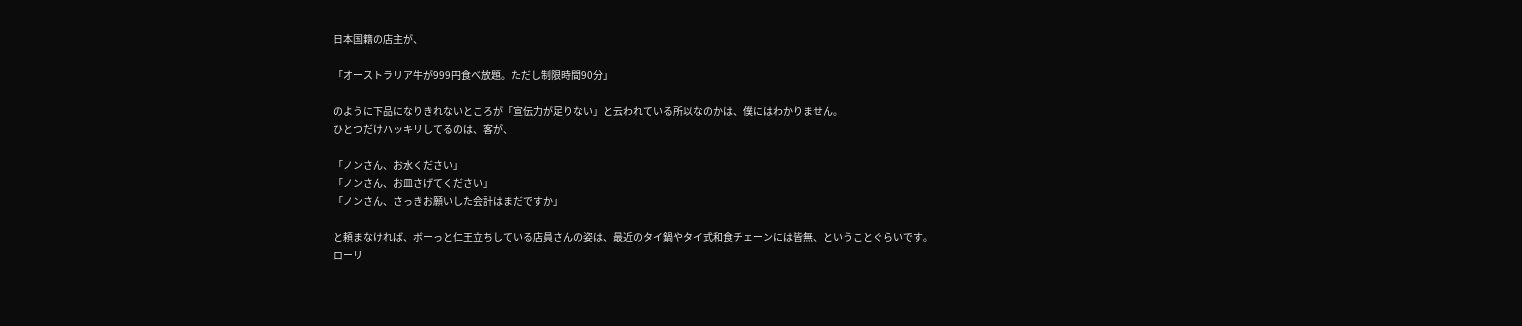日本国籍の店主が、

「オーストラリア牛が999円食べ放題。ただし制限時間90分」

のように下品になりきれないところが「宣伝力が足りない」と云われている所以なのかは、僕にはわかりません。
ひとつだけハッキリしてるのは、客が、

「ノンさん、お水ください」
「ノンさん、お皿さげてください」
「ノンさん、さっきお願いした会計はまだですか」

と頼まなければ、ボーっと仁王立ちしている店員さんの姿は、最近のタイ鍋やタイ式和食チェーンには皆無、ということぐらいです。
ローリ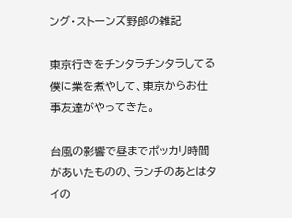ング・ストーンズ野郎の雑記

東京行きをチンタラチンタラしてる僕に業を煮やして、東京からお仕事友達がやってきた。

台風の影響で昼までポッカリ時間があいたものの、ランチのあとはタイの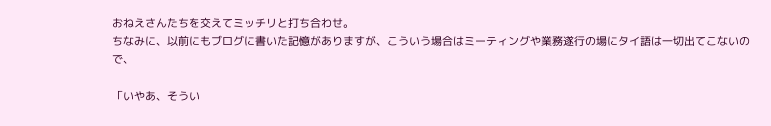おねえさんたちを交えてミッチリと打ち合わせ。
ちなみに、以前にもブログに書いた記憶がありますが、こういう場合はミーティングや業務遂行の場にタイ語は一切出てこないので、

「いやあ、そうい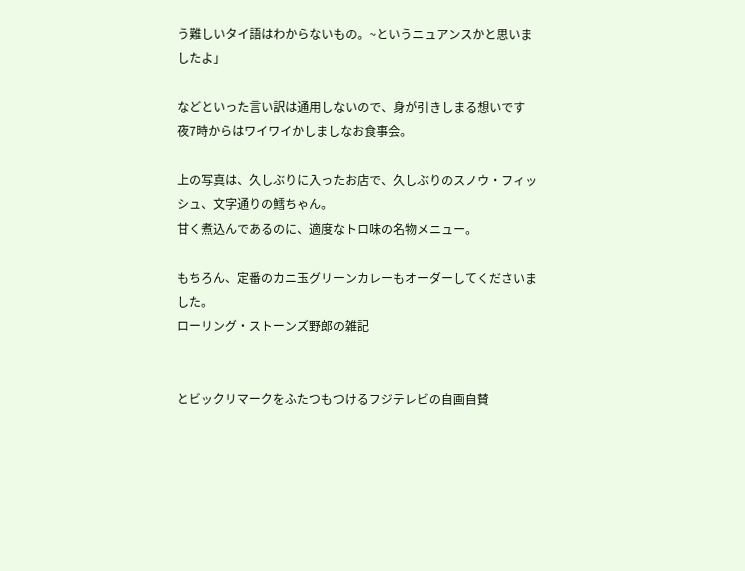う難しいタイ語はわからないもの。~というニュアンスかと思いましたよ」

などといった言い訳は通用しないので、身が引きしまる想いです
夜7時からはワイワイかしましなお食事会。

上の写真は、久しぶりに入ったお店で、久しぶりのスノウ・フィッシュ、文字通りの鱈ちゃん。
甘く煮込んであるのに、適度なトロ味の名物メニュー。

もちろん、定番のカニ玉グリーンカレーもオーダーしてくださいました。
ローリング・ストーンズ野郎の雑記


とビックリマークをふたつもつけるフジテレビの自画自賛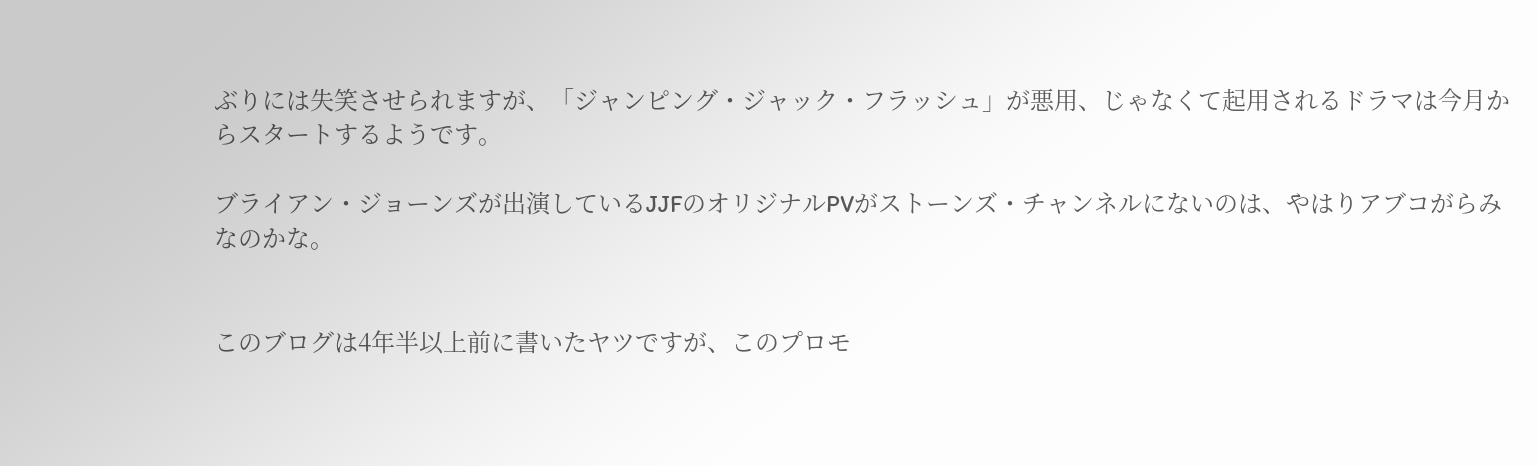ぶりには失笑させられますが、「ジャンピング・ジャック・フラッシュ」が悪用、じゃなくて起用されるドラマは今月からスタートするようです。

ブライアン・ジョーンズが出演しているJJFのオリジナルPVがストーンズ・チャンネルにないのは、やはりアブコがらみなのかな。


このブログは4年半以上前に書いたヤツですが、このプロモ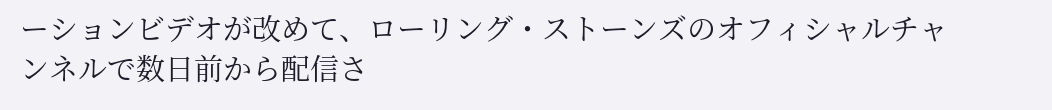ーションビデオが改めて、ローリング・ストーンズのオフィシャルチャンネルで数日前から配信さ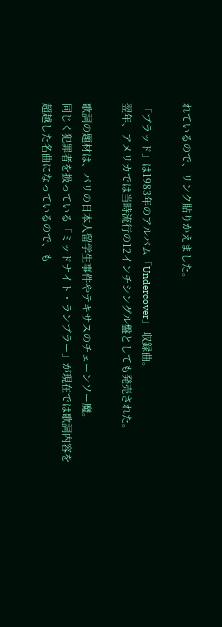れているので、リンク貼りかえました。

「ブラッド」は1983年のアルバム「Undercover」 収録曲。
翌年、アメリカでは当時流行の12インチシングル盤としても発売された。

歌詞の題材は、パリの日本人留学生事件やテキサスのチェーンソー魔。
同じく犯罪者を扱っている「ミッドナイト・ランブラー」が現在では歌詞内容を超越した名曲になっているので、も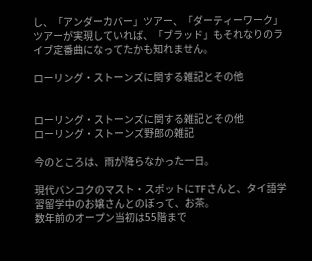し、「アンダーカバー」ツアー、「ダーティーワーク」ツアーが実現していれば、「ブラッド」もそれなりのライブ定番曲になってたかも知れません。

ローリング・ストーンズに関する雑記とその他


ローリング・ストーンズに関する雑記とその他
ローリング・ストーンズ野郎の雑記

今のところは、雨が降らなかった一日。

現代バンコクのマスト・スポットにTFさんと、タイ語学習留学中のお嬢さんとのぼって、お茶。
数年前のオープン当初は55階まで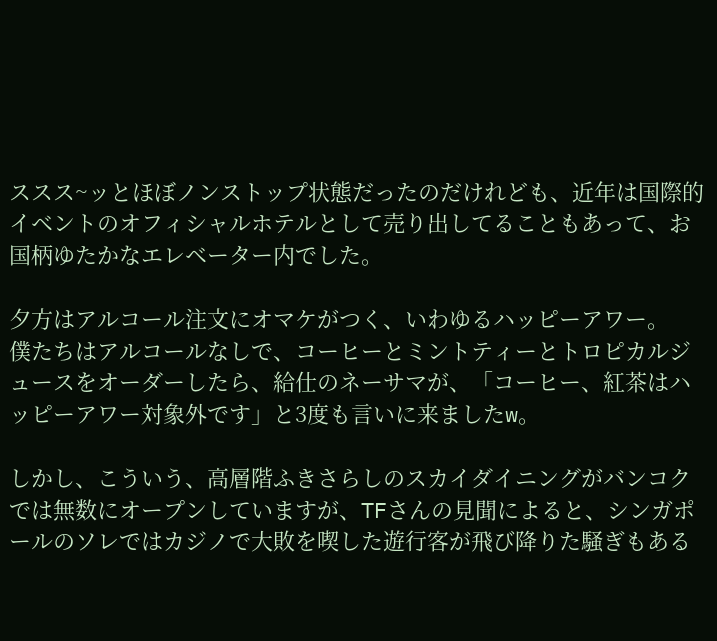ススス~ッとほぼノンストップ状態だったのだけれども、近年は国際的イベントのオフィシャルホテルとして売り出してることもあって、お国柄ゆたかなエレベーター内でした。

夕方はアルコール注文にオマケがつく、いわゆるハッピーアワー。
僕たちはアルコールなしで、コーヒーとミントティーとトロピカルジュースをオーダーしたら、給仕のネーサマが、「コーヒー、紅茶はハッピーアワー対象外です」と3度も言いに来ましたw。

しかし、こういう、高層階ふきさらしのスカイダイニングがバンコクでは無数にオープンしていますが、TFさんの見聞によると、シンガポールのソレではカジノで大敗を喫した遊行客が飛び降りた騒ぎもある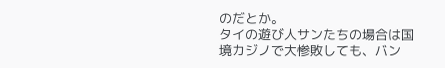のだとか。
タイの遊び人サンたちの場合は国境カジノで大惨敗しても、バン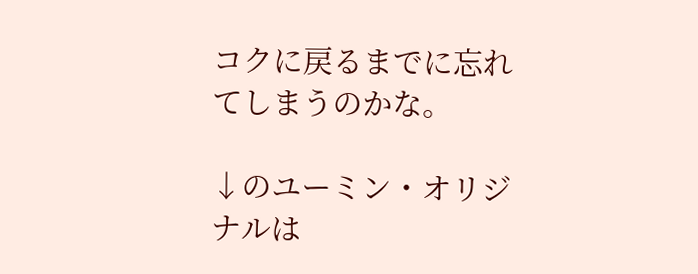コクに戻るまでに忘れてしまうのかな。

↓のユーミン・オリジナルは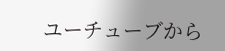ユーチューブから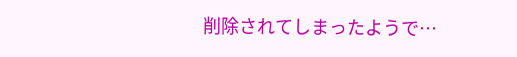削除されてしまったようで…